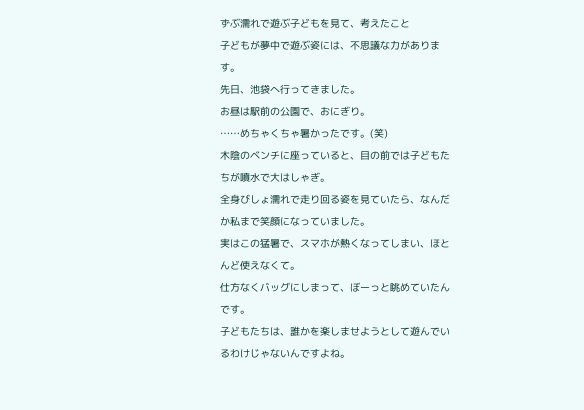ずぶ濡れで遊ぶ子どもを見て、考えたこと
子どもが夢中で遊ぶ姿には、不思議な力があります。
先日、池袋へ行ってきました。
お昼は駅前の公園で、おにぎり。
……めちゃくちゃ暑かったです。(笑)
木陰のベンチに座っていると、目の前では子どもたちが噴水で大はしゃぎ。
全身びしょ濡れで走り回る姿を見ていたら、なんだか私まで笑顔になっていました。
実はこの猛暑で、スマホが熱くなってしまい、ほとんど使えなくて。
仕方なくバッグにしまって、ぼーっと眺めていたんです。
子どもたちは、誰かを楽しませようとして遊んでいるわけじゃないんですよね。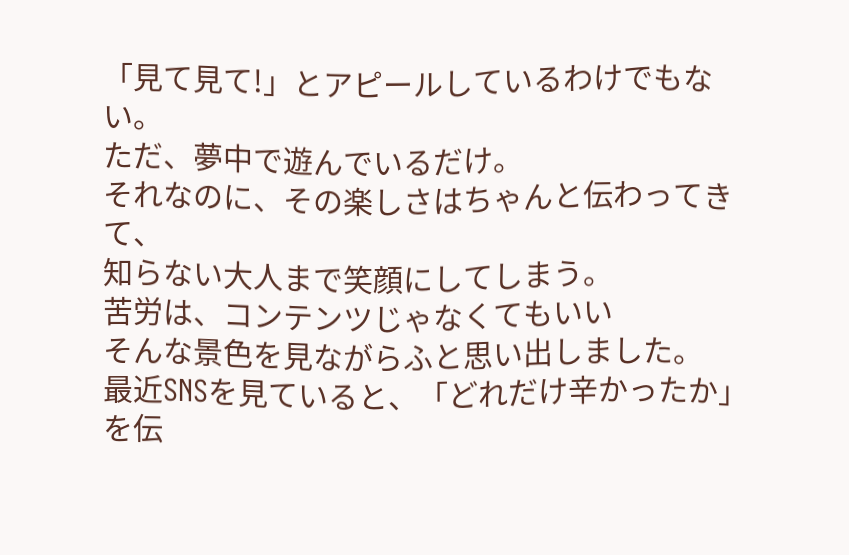「見て見て!」とアピールしているわけでもない。
ただ、夢中で遊んでいるだけ。
それなのに、その楽しさはちゃんと伝わってきて、
知らない大人まで笑顔にしてしまう。
苦労は、コンテンツじゃなくてもいい
そんな景色を見ながらふと思い出しました。
最近SNSを見ていると、「どれだけ辛かったか」を伝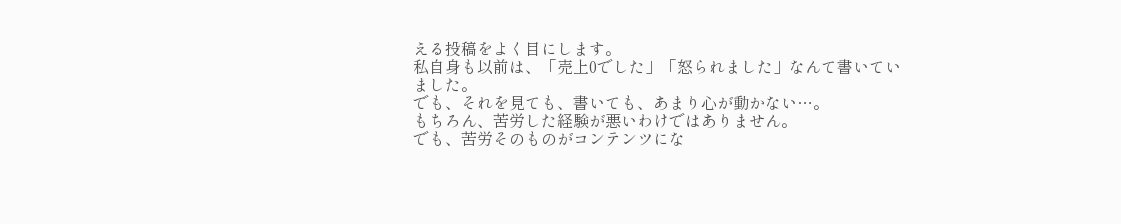える投稿をよく目にします。
私自身も以前は、「売上0でした」「怒られました」なんて書いていました。
でも、それを見ても、書いても、あまり心が動かない…。
もちろん、苦労した経験が悪いわけではありません。
でも、苦労そのものがコンテンツにな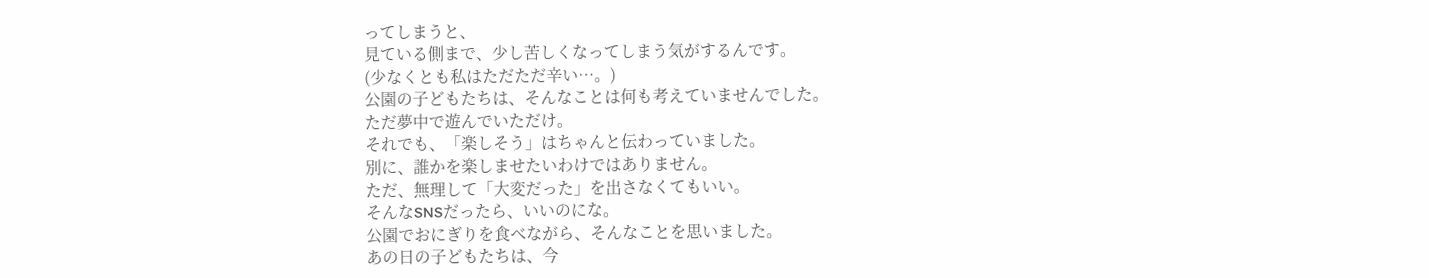ってしまうと、
見ている側まで、少し苦しくなってしまう気がするんです。
(少なくとも私はただただ辛い…。)
公園の子どもたちは、そんなことは何も考えていませんでした。
ただ夢中で遊んでいただけ。
それでも、「楽しそう」はちゃんと伝わっていました。
別に、誰かを楽しませたいわけではありません。
ただ、無理して「大変だった」を出さなくてもいい。
そんなSNSだったら、いいのにな。
公園でおにぎりを食べながら、そんなことを思いました。
あの日の子どもたちは、今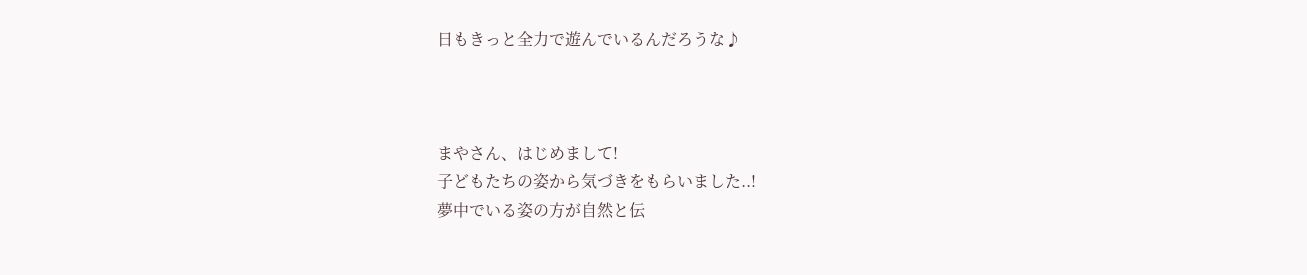日もきっと全力で遊んでいるんだろうな♪



まやさん、はじめまして!
子どもたちの姿から気づきをもらいました..!
夢中でいる姿の方が自然と伝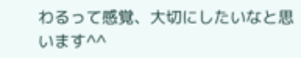わるって感覚、大切にしたいなと思います^^